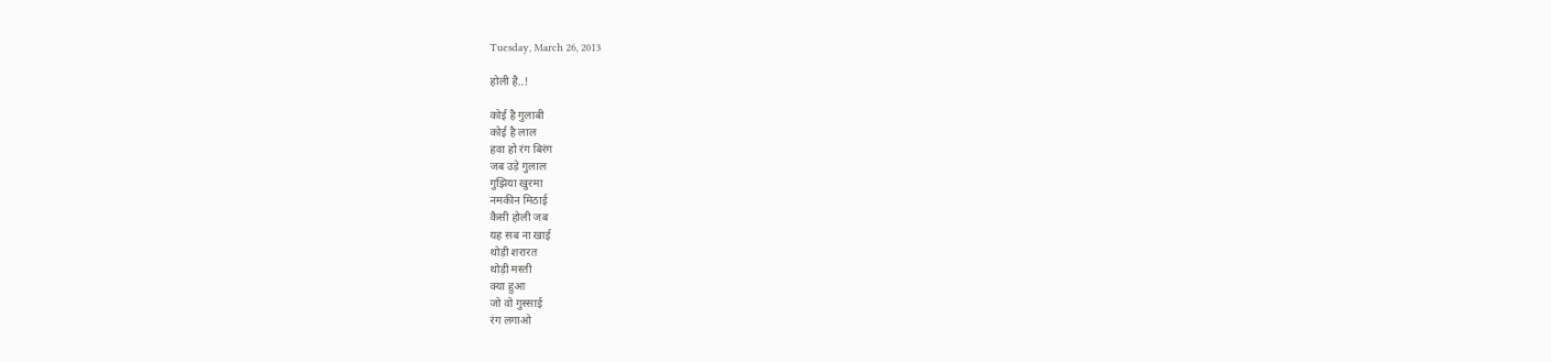Tuesday, March 26, 2013

होली है..!

कोई है गुलाबी
कोई है लाल
हवा हो रंग बिरंग
जब उड़े गुलाल
गुझिया खुरमा
नमकीन मिठाई
कैसी होली जब
यह सब ना खाई
थोड़ी शरारत
थोड़ी मस्ती
क्या हुआ
जो वो गुस्साई
रंग लगाओ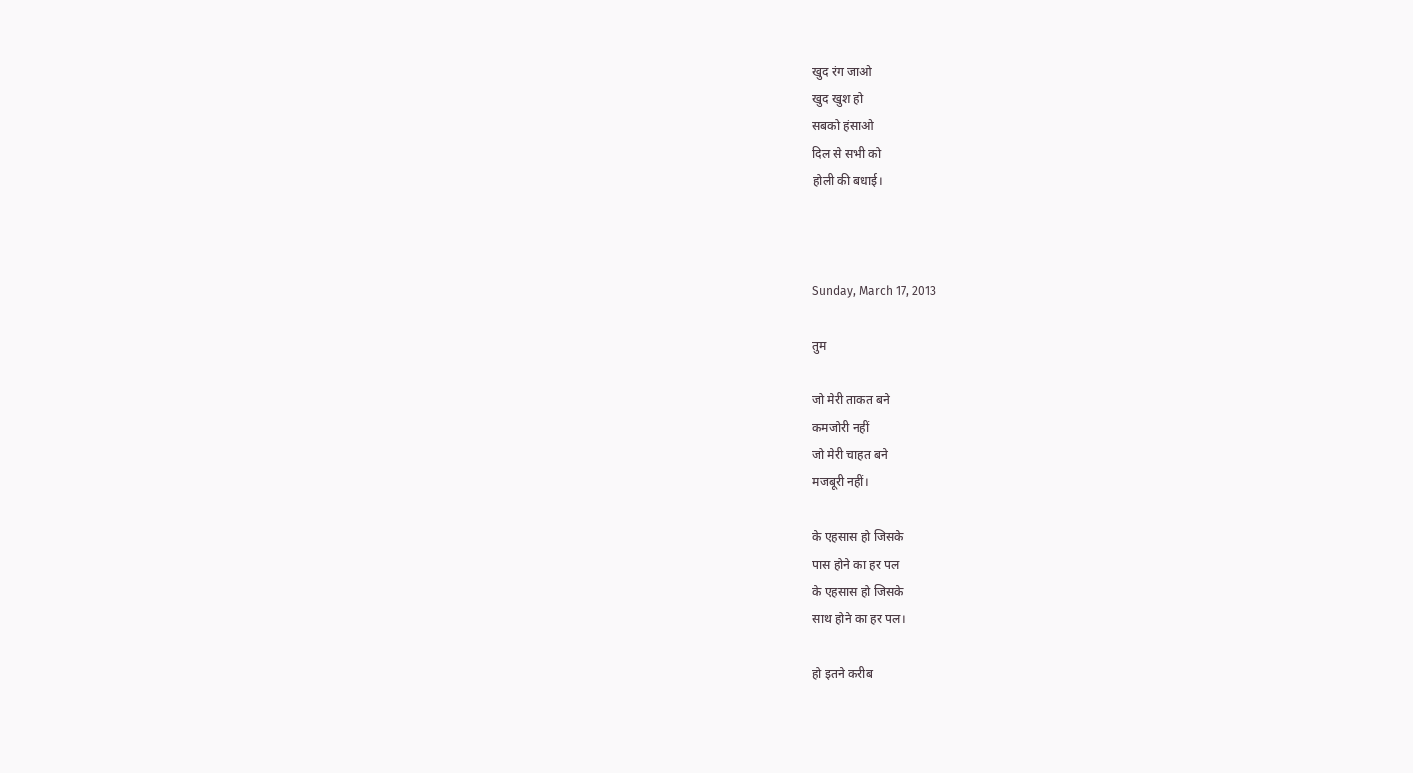खुद रंग जाओ
खुद खुश हो
सबको हंसाओ
दिल से सभी को
होली की बधाई।



Sunday, March 17, 2013

तुम

जो मेरी ताकत बने
कमजोरी नहीं
जो मेरी चाहत बने
मजबूरी नहीं।

के एहसास हो जिसके
पास होने का हर पल
के एहसास हो जिसके
साथ होने का हर पल।

हो इतने करीब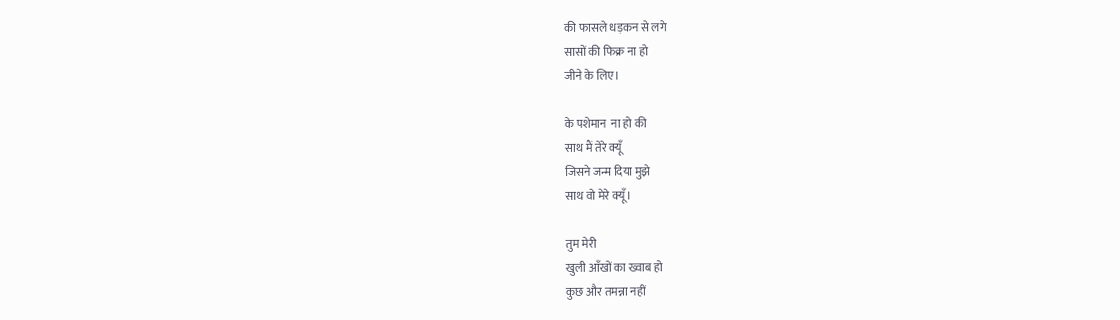की फासले धड़कन से लगे
सासों की फिक्र ना हो
जीने के लिए।

के पशेमान  ना हो की
साथ मैं तेरे क्यूँ
जिसने जन्म दिया मुझे
साथ वो मेरे क्यूँ।

तुम मेरी
खुली आँखों का ख्वाब हो
कुछ और तमन्ना नहीं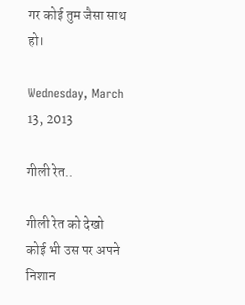गर कोई तुम जैसा साथ हो।

Wednesday, March 13, 2013

गीली रेत..

गीली रेत को देखो
कोई भी उस पर अपने निशान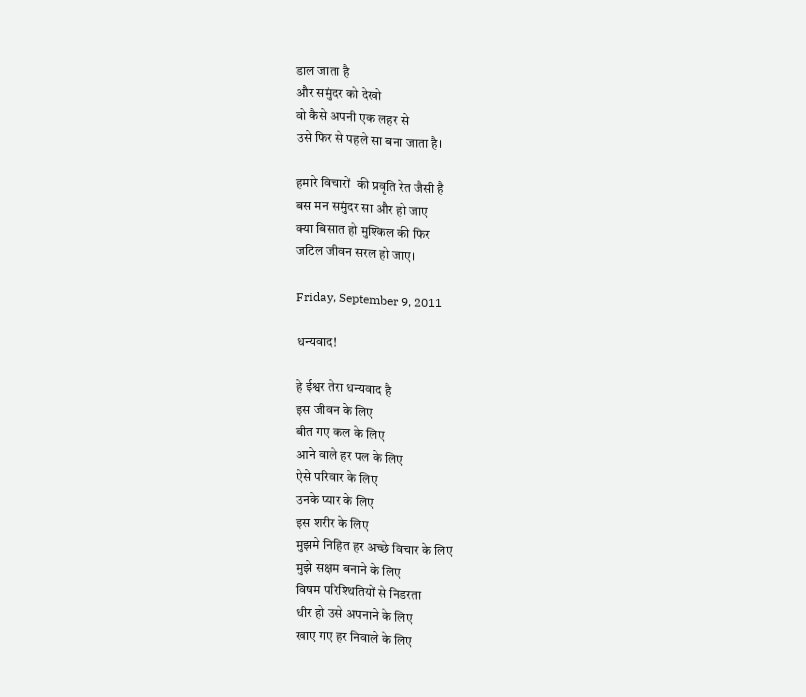डाल जाता है
और समुंदर को देखो
वो कैसे अपनी एक लहर से
उसे फिर से पहले सा बना जाता है।

हमारे विचारों  की प्रवृति रेत जैसी है
बस मन समुंदर सा और हो जाए
क्या बिसात हो मुश्किल की फिर
जटिल जीवन सरल हो जाए।

Friday, September 9, 2011

धन्यवाद!

हे ईश्वर तेरा धन्यवाद है
इस जीवन के लिए
बीत गए कल के लिए
आने वाले हर पल के लिए
ऐसे परिवार के लिए
उनके प्यार के लिए
इस शरीर के लिए
मुझमे निहित हर अच्छे विचार के लिए
मुझे सक्षम बनाने के लिए
विषम परिश्थितियों से निडरता
धीर हो उसे अपनाने के लिए
खाए गए हर निवाले के लिए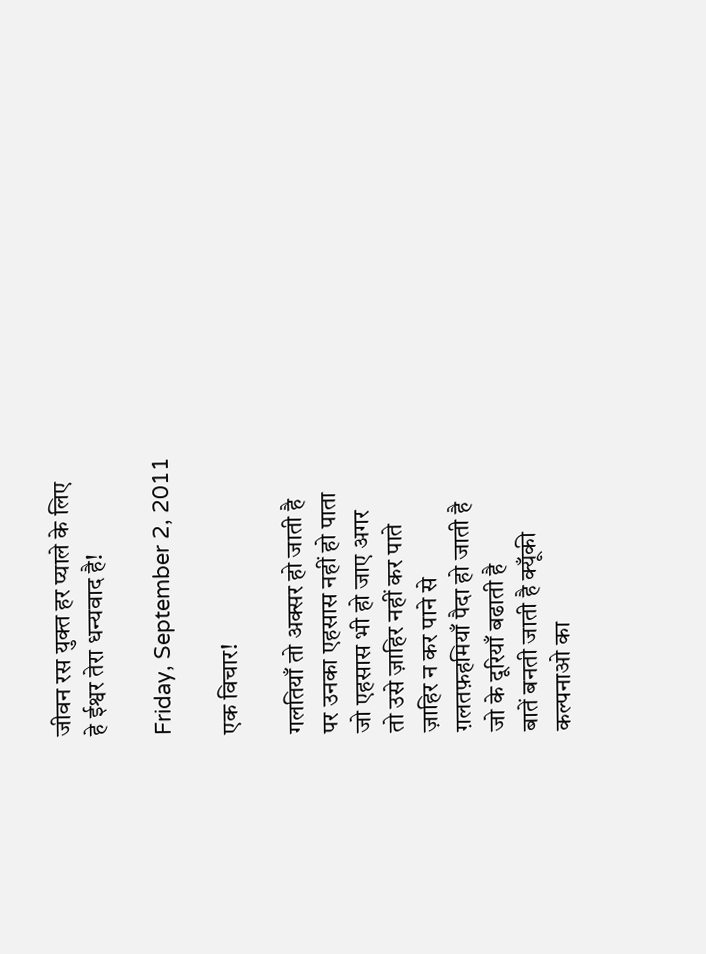जीवन रस युक्त हर प्याले के लिए
हे ईश्वर तेरा धन्यवाद है!

Friday, September 2, 2011

एक विचार!

गलतियाँ तो अक्सर हो जाती है
पर उनका एहसास नहीं हो पाता
जो एहसास भी हो जाए अगर
तो उसे ज़ाहिर नहीं कर पाते
ज़ाहिर न कर पाने से
ग़लतफ़हमियाँ पैदा हो जाती है
जो के दूरियाँ बढाती है
बातें बनती जाती है क्यूँकी
कल्पनाओ का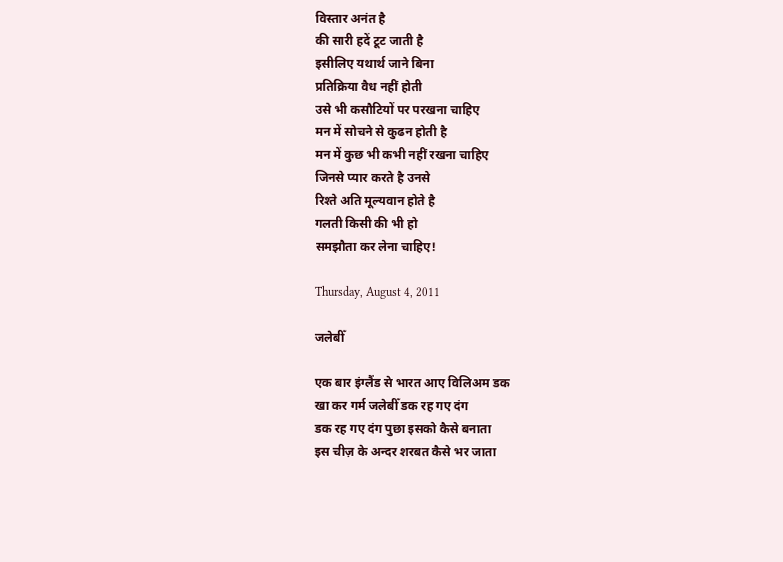विस्तार अनंत है
की सारी हदें टूट जाती है
इसीलिए यथार्थ जाने बिना
प्रतिक्रिया वैध नहीं होती
उसे भी कसौटियों पर परखना चाहिए
मन में सोचने से कुढन होती है
मन में कुछ भी कभी नहीं रखना चाहिए
जिनसे प्यार करते है उनसे
रिश्ते अति मूल्यवान होते है
गलती किसी की भी हो
समझौता कर लेना चाहिए!

Thursday, August 4, 2011

जलेबीँ

एक बार इंग्लैंड से भारत आए विलिअम डक
खा कर गर्म जलेबीँ डक रह गए दंग
डक रह गए दंग पुछा इसको कैसे बनाता
इस चीज़ के अन्दर शरबत कैसे भर जाता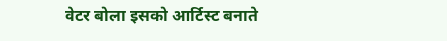वेटर बोला इसको आर्टिस्ट बनाते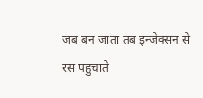जब बन जाता तब इन्जेक्सन से रस पहुचाते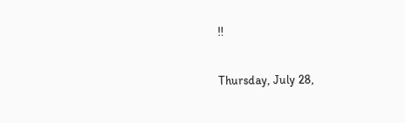!!

Thursday, July 28,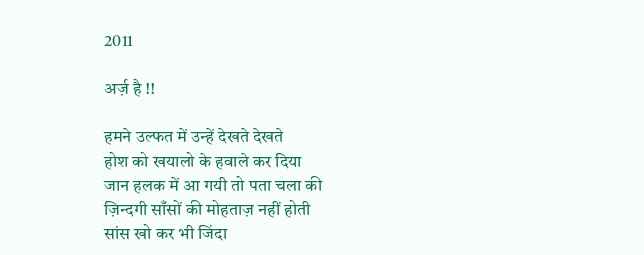2011

अर्ज़ है !!

हमने उल्फत में उन्हें देखते देखते
होश को खयालो के हवाले कर दिया
जान हलक में आ गयी तो पता चला की
ज़िन्दगी साँसों की मोहताज़ नहीं होती
सांस खो कर भी जिंदा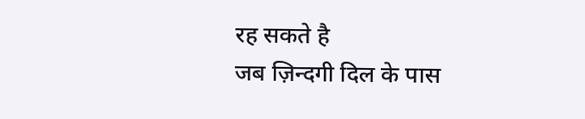रह सकते है
जब ज़िन्दगी दिल के पास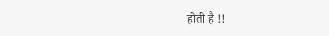होती है !!